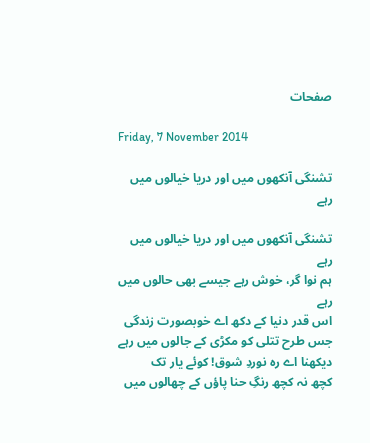صفحات

Friday, 7 November 2014

تشنگی آنکھوں میں اور دریا خیالوں میں رہے

تشنگی آنکھوں میں اور دریا خیالوں میں رہے
ہم نوا گر، خوش رہے جیسے بھی حالوں میں رہے
اس قدر دنیا کے دکھ اے خوبصورت زندگی
جس طرح تتلی کو مکڑی کے جالوں میں رہے
دیکھنا اے رہ نوردِ شوق! کوئے یار تک
کچھ نہ کچھ رنگِ حنا پاؤں کے چھالوں میں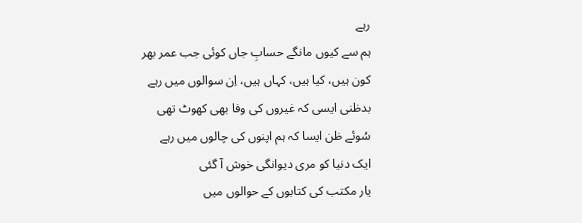رہے
ہم سے کیوں مانگے حسابِ جاں کوئی جب عمر بھر
کون ہیں، کیا ہیں، کہاں ہیں، اِن سوالوں میں رہے
بدظنی ایسی کہ غیروں کی وفا بھی کھوٹ تھی
سُوئے ظن ایسا کہ ہم اپنوں کی چالوں میں رہے
ایک دنیا کو مری دیوانگی خوش آ گئی
یار مکتب کی کتابوں کے حوالوں میں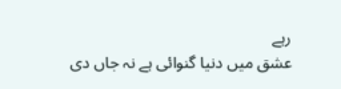رہے
عشق میں دنیا گنوائی ہے نہ جاں دی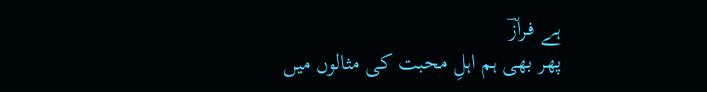ہے فـرازؔ
پھر بھی ہم اہلِ محبت کی مثالوں میں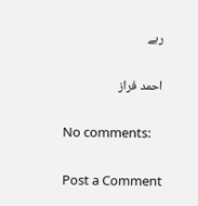رہے

احمد فراز

No comments:

Post a Comment